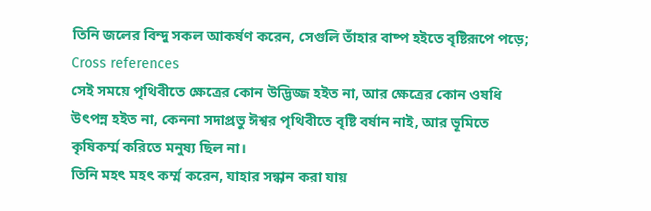তিনি জলের বিন্দু সকল আকর্ষণ করেন, সেগুলি তাঁহার বাষ্প হইতে বৃষ্টিরূপে পড়ে;
Cross references
সেই সময়ে পৃথিবীতে ক্ষেত্রের কোন উদ্ভিজ্জ হইত না, আর ক্ষেত্রের কোন ওষধি উৎপন্ন হইত না, কেননা সদাপ্রভু ঈশ্বর পৃথিবীতে বৃষ্টি বর্ষান নাই, আর ভূমিতে কৃষিকর্ম্ম করিতে মনুষ্য ছিল না।
তিনি মহৎ মহৎ কর্ম্ম করেন, যাহার সন্ধান করা যায়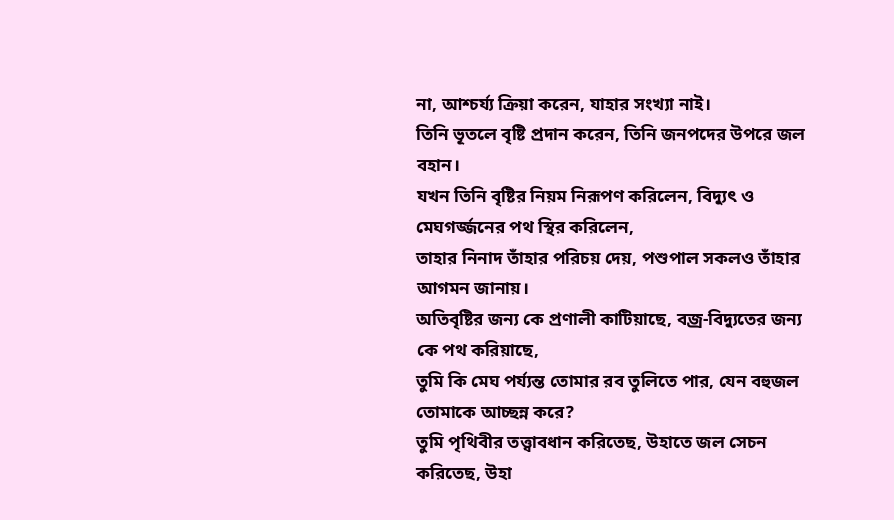না, আশ্চর্য্য ক্রিয়া করেন, যাহার সংখ্যা নাই।
তিনি ভূতলে বৃষ্টি প্রদান করেন, তিনি জনপদের উপরে জল বহান।
যখন তিনি বৃষ্টির নিয়ম নিরূপণ করিলেন, বিদ্যুৎ ও মেঘগর্জ্জনের পথ স্থির করিলেন,
তাহার নিনাদ তাঁহার পরিচয় দেয়, পশুপাল সকলও তাঁহার আগমন জানায়।
অতিবৃষ্টির জন্য কে প্রণালী কাটিয়াছে, বজ্র-বিদ্যুতের জন্য কে পথ করিয়াছে,
তুমি কি মেঘ পর্য্যন্ত তোমার রব তুলিতে পার, যেন বহুজল তোমাকে আচ্ছন্ন করে?
তুমি পৃথিবীর তত্ত্বাবধান করিতেছ, উহাতে জল সেচন করিতেছ, উহা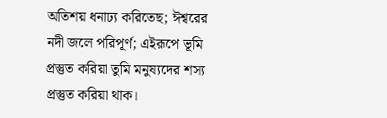অতিশয় ধনাঢ্য করিতেছ; ঈশ্বরের নদী জলে পরিপূর্ণ; এইরূপে ভূমি প্রস্তুত করিয়া তুমি মনুষ্যদের শস্য প্রস্তুত করিয়া থাক।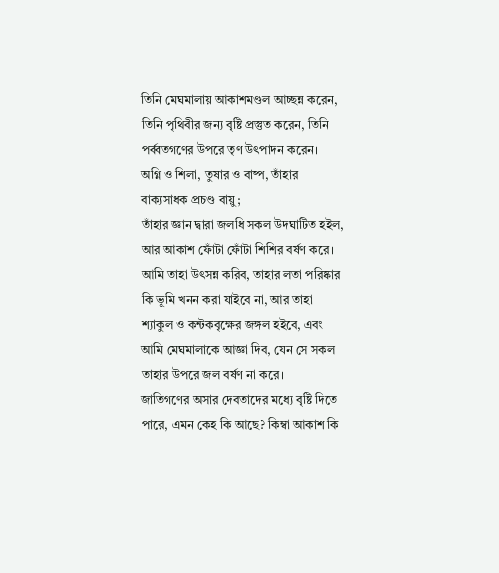তিনি মেঘমালায় আকাশমণ্ডল আচ্ছন্ন করেন, তিনি পৃথিবীর জন্য বৃষ্টি প্রস্তুত করেন, তিনি পর্ব্বতগণের উপরে তৃণ উৎপাদন করেন।
অগ্নি ও শিলা, তুষার ও বাষ্প, তাঁহার বাক্যসাধক প্রচণ্ড বায়ু;
তাঁহার জ্ঞান দ্বারা জলধি সকল উদঘাটিত হইল, আর আকাশ ফোঁটা ফোঁটা শিশির বর্ষণ করে।
আমি তাহা উৎসন্ন করিব, তাহার লতা পরিষ্কার কি ভূমি খনন করা যাইবে না, আর তাহা শ্যাকুল ও কন্টকবৃক্ষের জঙ্গল হইবে, এবং আমি মেঘমালাকে আজ্ঞা দিব, যেন সে সকল তাহার উপরে জল বর্ষণ না করে।
জাতিগণের অসার দেবতাদের মধ্যে বৃষ্টি দিতে পারে, এমন কেহ কি আছে? কিম্বা আকাশ কি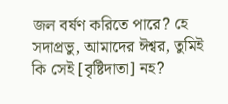জল বর্ষণ করিতে পারে? হে সদাপ্রভু, আমাদের ঈশ্বর, তুমিই কি সেই [বৃষ্টিদাতা] নহ?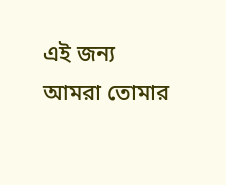এই জন্য আমরা তোমার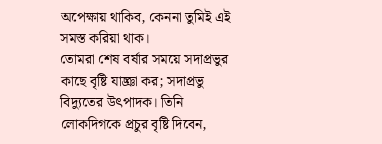অপেক্ষায় থাকিব, কেননা তুমিই এই সমস্ত করিয়া থাক।
তোমরা শেষ বর্ষার সময়ে সদাপ্রভুর কাছে বৃষ্টি যাচ্ঞা কর; সদাপ্রভু বিদ্যুতের উৎপাদক। তিনি লোকদিগকে প্রচুর বৃষ্টি দিবেন,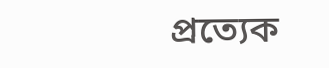প্রত্যেক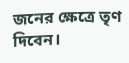জনের ক্ষেত্রে তৃণ দিবেন।